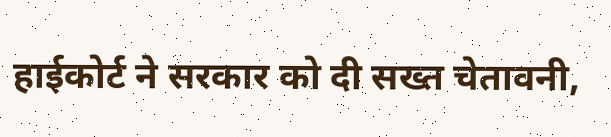हाईकोर्ट ने सरकार को दी सख्त चेतावनी,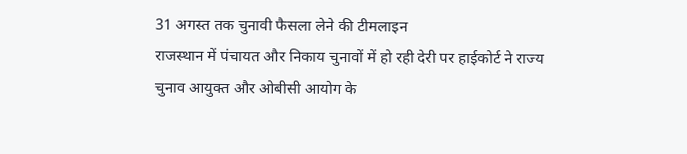31 अगस्त तक चुनावी फैसला लेने की टीमलाइन
राजस्थान में पंचायत और निकाय चुनावों में हो रही देरी पर हाईकोर्ट ने राज्य चुनाव आयुक्त और ओबीसी आयोग के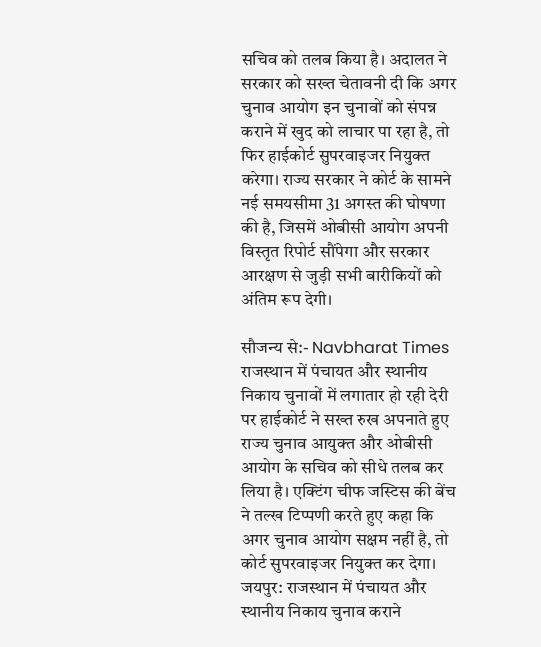सचिव को तलब किया है। अदालत ने सरकार को सख्त चेतावनी दी कि अगर चुनाव आयोग इन चुनावों को संपन्न कराने में खुद को लाचार पा रहा है, तो फिर हाईकोर्ट सुपरवाइजर नियुक्त करेगा। राज्य सरकार ने कोर्ट के सामने नई समयसीमा 31 अगस्त की घोषणा की है, जिसमें ओबीसी आयोग अपनी विस्तृत रिपोर्ट सौंपेगा और सरकार आरक्षण से जुड़ी सभी बारीकियों को अंतिम रूप देगी।

सौजन्य से:- Navbharat Times
राजस्थान में पंचायत और स्थानीय निकाय चुनावों में लगातार हो रही देरी पर हाईकोर्ट ने सख्त रुख अपनाते हुए राज्य चुनाव आयुक्त और ओबीसी आयोग के सचिव को सीधे तलब कर लिया है। एक्टिंग चीफ जस्टिस की बेंच ने तल्ख टिप्पणी करते हुए कहा कि अगर चुनाव आयोग सक्षम नहीं है, तो कोर्ट सुपरवाइजर नियुक्त कर देगा।
जयपुर: राजस्थान में पंचायत और स्थानीय निकाय चुनाव कराने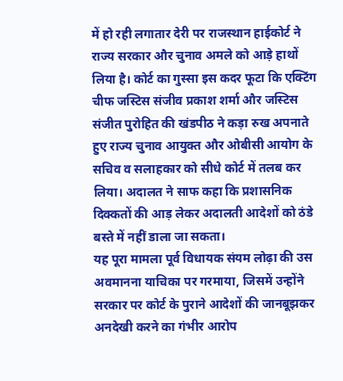में हो रही लगातार देरी पर राजस्थान हाईकोर्ट ने राज्य सरकार और चुनाव अमले को आड़े हाथों लिया है। कोर्ट का गुस्सा इस कदर फूटा कि एक्टिंग चीफ जस्टिस संजीव प्रकाश शर्मा और जस्टिस संजीत पुरोहित की खंडपीठ ने कड़ा रुख अपनाते हुए राज्य चुनाव आयुक्त और ओबीसी आयोग के सचिव व सलाहकार को सीधे कोर्ट में तलब कर लिया। अदालत ने साफ कहा कि प्रशासनिक दिक्कतों की आड़ लेकर अदालती आदेशों को ठंडे बस्ते में नहीं डाला जा सकता।
यह पूरा मामला पूर्व विधायक संयम लोढ़ा की उस अवमानना याचिका पर गरमाया, जिसमें उन्होंने सरकार पर कोर्ट के पुराने आदेशों की जानबूझकर अनदेखी करने का गंभीर आरोप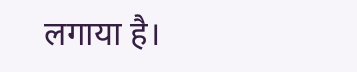लगाया है।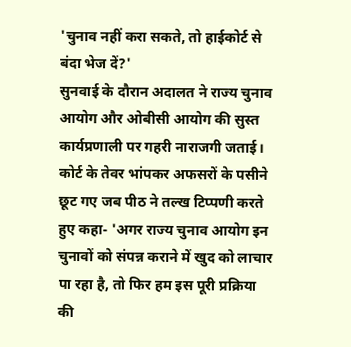'चुनाव नहीं करा सकते, तो हाईकोर्ट से बंदा भेज दें?'
सुनवाई के दौरान अदालत ने राज्य चुनाव आयोग और ओबीसी आयोग की सुस्त कार्यप्रणाली पर गहरी नाराजगी जताई। कोर्ट के तेवर भांपकर अफसरों के पसीने छूट गए जब पीठ ने तल्ख टिप्पणी करते हुए कहा- 'अगर राज्य चुनाव आयोग इन चुनावों को संपन्न कराने में खुद को लाचार पा रहा है, तो फिर हम इस पूरी प्रक्रिया की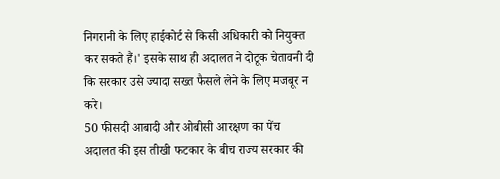निगरानी के लिए हाईकोर्ट से किसी अधिकारी को नियुक्त कर सकते हैं।' इसके साथ ही अदालत ने दोटूक चेतावनी दी कि सरकार उसे ज्यादा सख्त फैसले लेने के लिए मजबूर न करे।
50 फीसदी आबादी और ओबीसी आरक्षण का पेंच
अदालत की इस तीखी फटकार के बीच राज्य सरकार की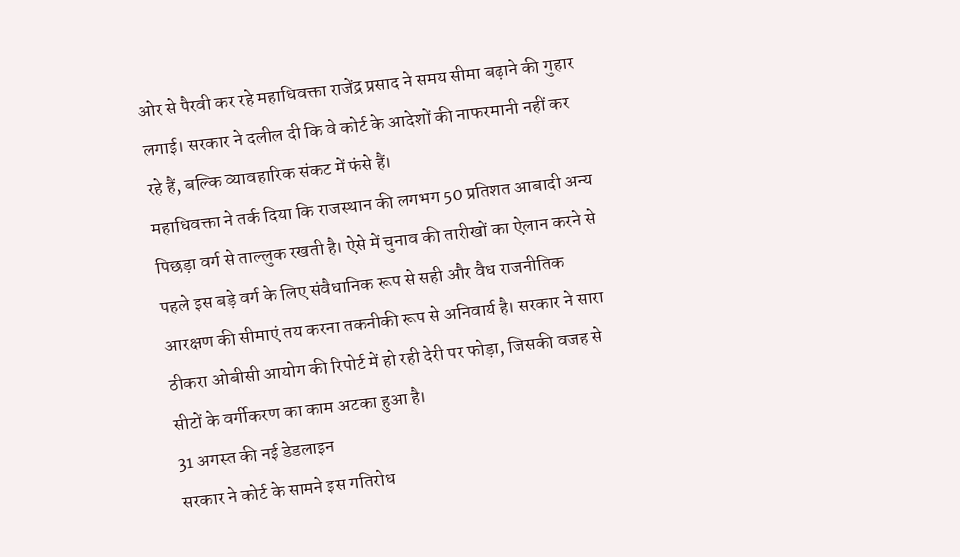ओर से पैरवी कर रहे महाधिवक्ता राजेंद्र प्रसाद ने समय सीमा बढ़ाने की गुहार लगाई। सरकार ने दलील दी कि वे कोर्ट के आदेशों की नाफरमानी नहीं कर रहे हैं, बल्कि व्यावहारिक संकट में फंसे हैं।
महाधिवक्ता ने तर्क दिया कि राजस्थान की लगभग 50 प्रतिशत आबादी अन्य पिछड़ा वर्ग से ताल्लुक रखती है। ऐसे में चुनाव की तारीखों का ऐलान करने से पहले इस बड़े वर्ग के लिए संवैधानिक रूप से सही और वैध राजनीतिक आरक्षण की सीमाएं तय करना तकनीकी रूप से अनिवार्य है। सरकार ने सारा ठीकरा ओबीसी आयोग की रिपोर्ट में हो रही देरी पर फोड़ा, जिसकी वजह से सीटों के वर्गीकरण का काम अटका हुआ है।
31 अगस्त की नई डेडलाइन
सरकार ने कोर्ट के सामने इस गतिरोध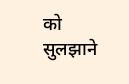को सुलझाने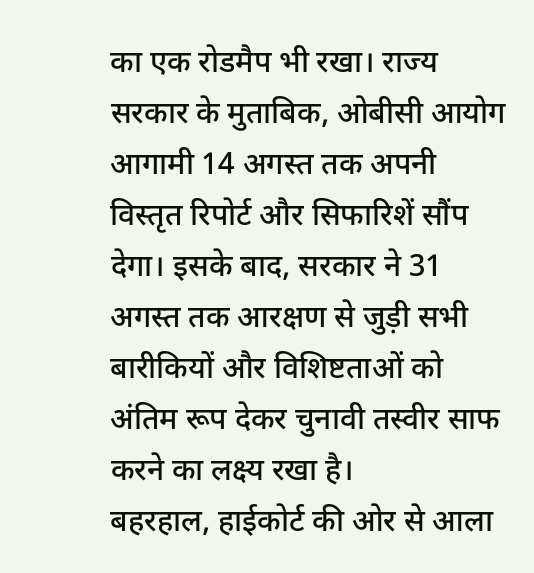का एक रोडमैप भी रखा। राज्य सरकार के मुताबिक, ओबीसी आयोग आगामी 14 अगस्त तक अपनी विस्तृत रिपोर्ट और सिफारिशें सौंप देगा। इसके बाद, सरकार ने 31 अगस्त तक आरक्षण से जुड़ी सभी बारीकियों और विशिष्टताओं को अंतिम रूप देकर चुनावी तस्वीर साफ करने का लक्ष्य रखा है।
बहरहाल, हाईकोर्ट की ओर से आला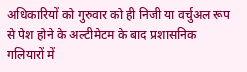अधिकारियों को गुरुवार को ही निजी या वर्चुअल रूप से पेश होने के अल्टीमेटम के बाद प्रशासनिक गलियारों में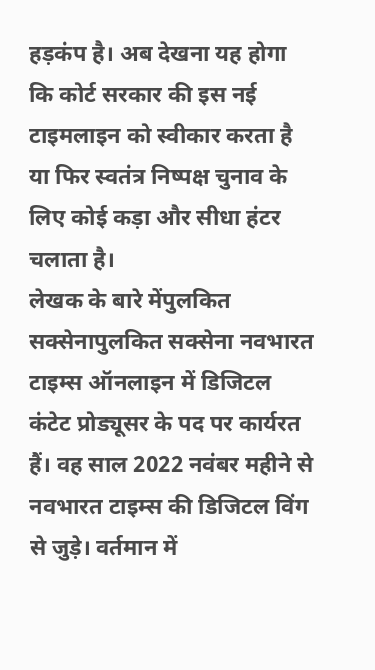हड़कंप है। अब देखना यह होगा कि कोर्ट सरकार की इस नई टाइमलाइन को स्वीकार करता है या फिर स्वतंत्र निष्पक्ष चुनाव के लिए कोई कड़ा और सीधा हंटर चलाता है।
लेखक के बारे मेंपुलकित सक्सेनापुलकित सक्सेना नवभारत टाइम्स ऑनलाइन में डिजिटल कंटेट प्रोड्यूसर के पद पर कार्यरत हैं। वह साल 2022 नवंबर महीने से नवभारत टाइम्स की डिजिटल विंग से जुड़े। वर्तमान में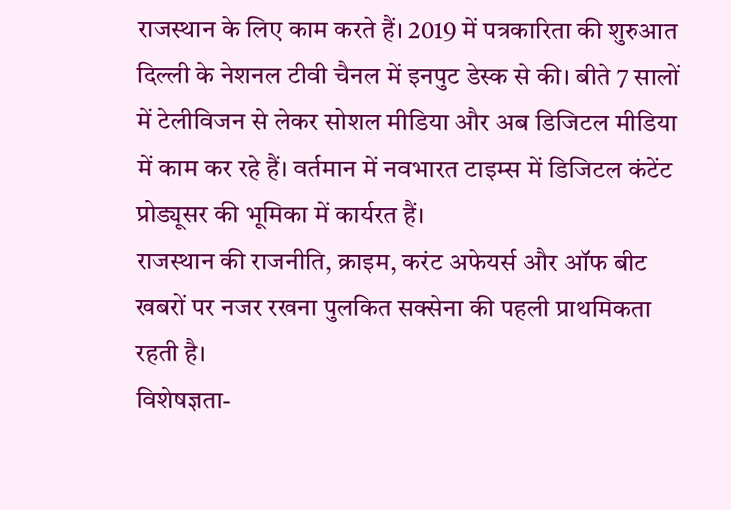राजस्थान के लिए काम करते हैं। 2019 में पत्रकारिता की शुरुआत दिल्ली के नेशनल टीवी चैनल में इनपुट डेस्क से की। बीते 7 सालों में टेलीविजन से लेकर सोशल मीडिया और अब डिजिटल मीडिया में काम कर रहे हैं। वर्तमान में नवभारत टाइम्स में डिजिटल कंटेंट प्रोड्यूसर की भूमिका में कार्यरत हैं।
राजस्थान की राजनीति, क्राइम, करंट अफेयर्स और ऑफ बीट खबरों पर नजर रखना पुलकित सक्सेना की पहली प्राथमिकता रहती है।
विशेषज्ञता-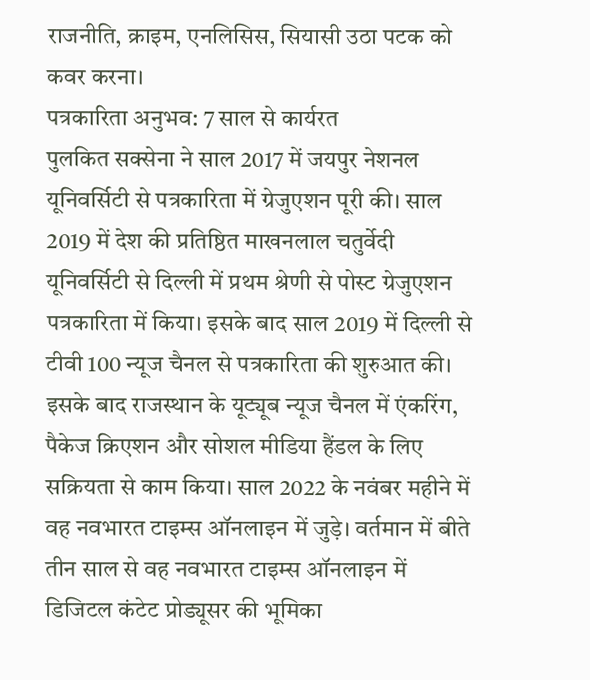राजनीति, क्राइम, एनलिसिस, सियासी उठा पटक को कवर करना।
पत्रकारिता अनुभव: 7 साल से कार्यरत
पुलकित सक्सेना ने साल 2017 में जयपुर नेशनल यूनिवर्सिटी से पत्रकारिता में ग्रेजुएशन पूरी की। साल 2019 में देश की प्रतिष्ठित माखनलाल चतुर्वेदी यूनिवर्सिटी से दिल्ली में प्रथम श्रेणी से पोस्ट ग्रेजुएशन पत्रकारिता में किया। इसके बाद साल 2019 में दिल्ली से टीवी 100 न्यूज चैनल से पत्रकारिता की शुरुआत की। इसके बाद राजस्थान के यूट्यूब न्यूज चैनल में एंकरिंग, पैकेज क्रिएशन और सोशल मीडिया हैंडल के लिए सक्रियता से काम किया। साल 2022 के नवंबर महीने में वह नवभारत टाइम्स ऑनलाइन में जुड़े। वर्तमान में बीते तीन साल से वह नवभारत टाइम्स ऑनलाइन में डिजिटल कंटेट प्रोड्यूसर की भूमिका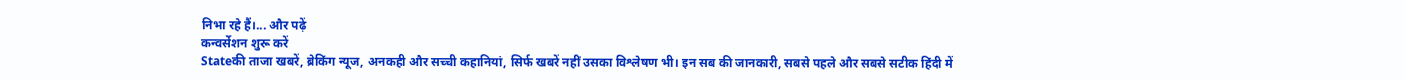निभा रहे हैं।... और पढ़ें
कन्वर्सेशन शुरू करें
Stateकी ताजा खबरें, ब्रेकिंग न्यूज, अनकही और सच्ची कहानियां, सिर्फ खबरें नहीं उसका विश्लेषण भी। इन सब की जानकारी, सबसे पहले और सबसे सटीक हिंदी में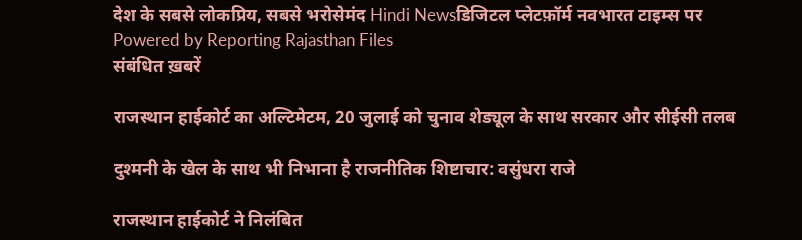देश के सबसे लोकप्रिय, सबसे भरोसेमंद Hindi Newsडिजिटल प्लेटफ़ॉर्म नवभारत टाइम्स पर
Powered by Reporting Rajasthan Files
संबंधित ख़बरें

राजस्थान हाईकोर्ट का अल्टिमेटम, 20 जुलाई को चुनाव शेड्यूल के साथ सरकार और सीईसी तलब

दुश्मनी के खेल के साथ भी निभाना है राजनीतिक शिष्टाचार: वसुंधरा राजे

राजस्थान हाईकोर्ट ने निलंबित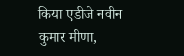किया एडीजे नवीन कुमार मीणा,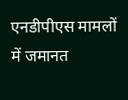एनडीपीएस मामलों में जमानत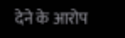देने के आरोप